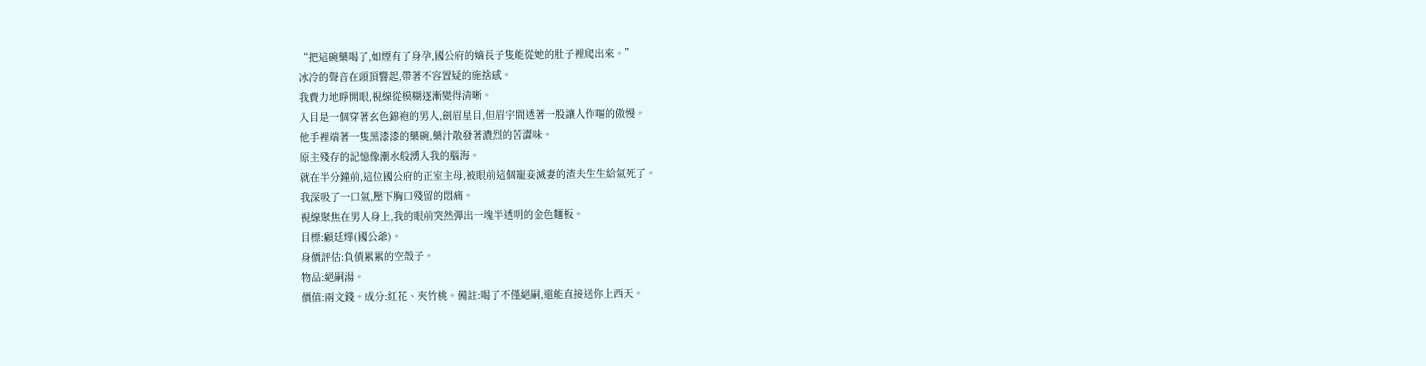“把這碗藥喝了,如煙有了身孕,國公府的嫡長子隻能從她的肚子裡爬出來。”
冰冷的聲音在頭頂響起,帶著不容置疑的施捨感。
我費力地睜開眼,視線從模糊逐漸變得清晰。
入目是一個穿著玄色錦袍的男人,劍眉星目,但眉宇間透著一股讓人作嘔的傲慢。
他手裡端著一隻黑漆漆的藥碗,藥汁散發著濃烈的苦澀味。
原主殘存的記憶像潮水般湧入我的腦海。
就在半分鐘前,這位國公府的正室主母,被眼前這個寵妾滅妻的渣夫生生給氣死了。
我深吸了一口氣,壓下胸口殘留的悶痛。
視線聚焦在男人身上,我的眼前突然彈出一塊半透明的金色麵板。
目標:顧廷燁(國公爺)。
身價評估:負債累累的空殼子。
物品:絕嗣湯。
價值:兩文錢。成分:紅花、夾竹桃。備註:喝了不僅絕嗣,還能直接送你上西天。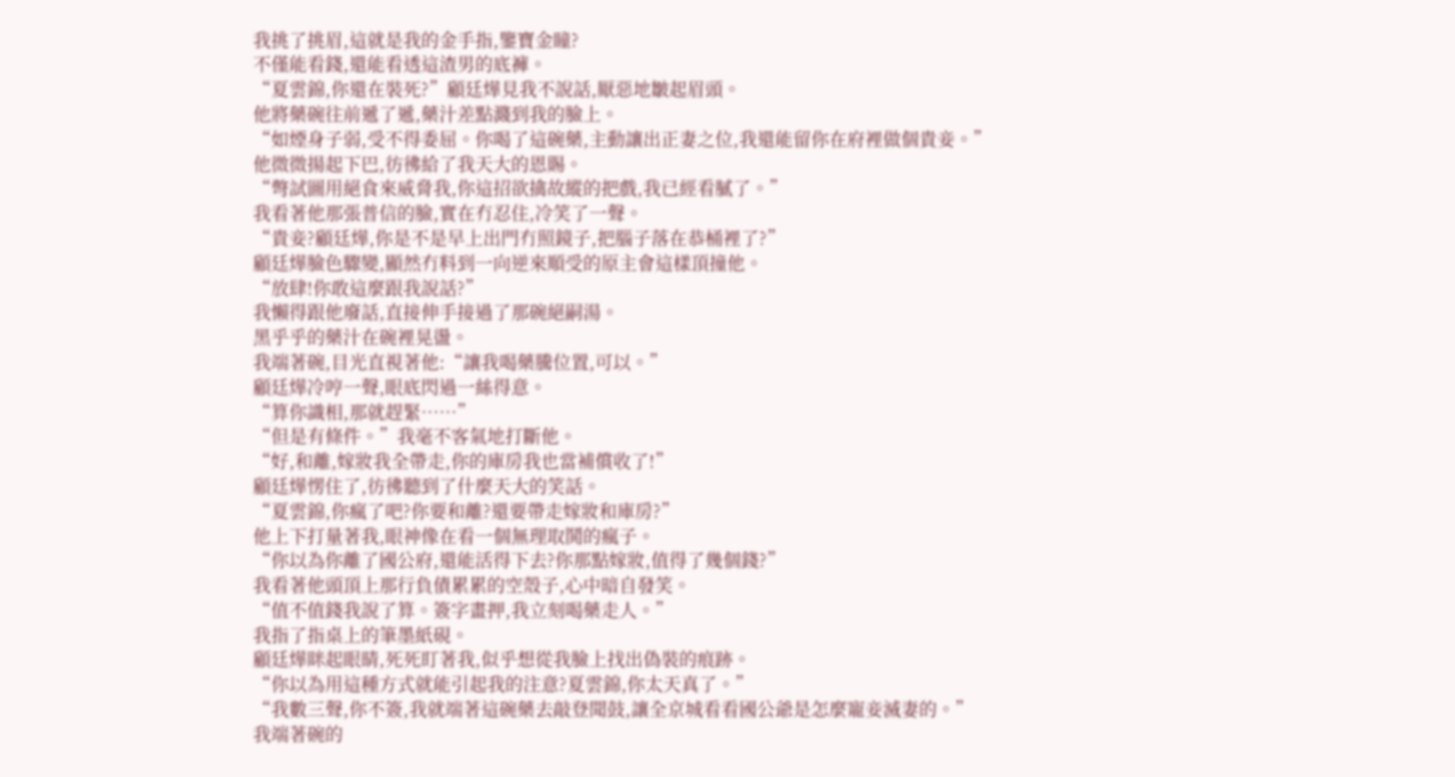我挑了挑眉,這就是我的金手指,鑒寶金瞳?
不僅能看錢,還能看透這渣男的底褲。
“夏雲錦,你還在裝死?”顧廷燁見我不說話,厭惡地皺起眉頭。
他將藥碗往前遞了遞,藥汁差點濺到我的臉上。
“如煙身子弱,受不得委屈。你喝了這碗藥,主動讓出正妻之位,我還能留你在府裡做個貴妾。”
他微微揚起下巴,彷彿給了我天大的恩賜。
“彆試圖用絕食來威脅我,你這招欲擒故縱的把戲,我已經看膩了。”
我看著他那張普信的臉,實在冇忍住,冷笑了一聲。
“貴妾?顧廷燁,你是不是早上出門冇照鏡子,把腦子落在恭桶裡了?”
顧廷燁臉色驟變,顯然冇料到一向逆來順受的原主會這樣頂撞他。
“放肆!你敢這麼跟我說話?”
我懶得跟他廢話,直接伸手接過了那碗絕嗣湯。
黑乎乎的藥汁在碗裡晃盪。
我端著碗,目光直視著他:“讓我喝藥騰位置,可以。”
顧廷燁冷哼一聲,眼底閃過一絲得意。
“算你識相,那就趕緊……”
“但是有條件。”我毫不客氣地打斷他。
“好,和離,嫁妝我全帶走,你的庫房我也當補償收了!”
顧廷燁愣住了,彷彿聽到了什麼天大的笑話。
“夏雲錦,你瘋了吧?你要和離?還要帶走嫁妝和庫房?”
他上下打量著我,眼神像在看一個無理取鬨的瘋子。
“你以為你離了國公府,還能活得下去?你那點嫁妝,值得了幾個錢?”
我看著他頭頂上那行負債累累的空殼子,心中暗自發笑。
“值不值錢我說了算。簽字畫押,我立刻喝藥走人。”
我指了指桌上的筆墨紙硯。
顧廷燁眯起眼睛,死死盯著我,似乎想從我臉上找出偽裝的痕跡。
“你以為用這種方式就能引起我的注意?夏雲錦,你太天真了。”
“我數三聲,你不簽,我就端著這碗藥去敲登聞鼓,讓全京城看看國公爺是怎麼寵妾滅妻的。”
我端著碗的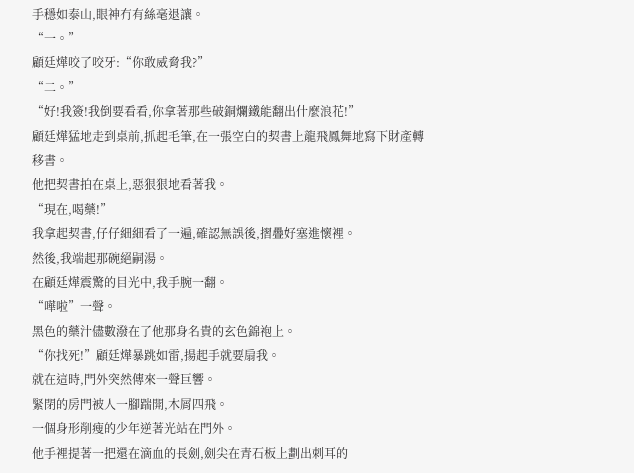手穩如泰山,眼神冇有絲毫退讓。
“一。”
顧廷燁咬了咬牙:“你敢威脅我?”
“二。”
“好!我簽!我倒要看看,你拿著那些破銅爛鐵能翻出什麼浪花!”
顧廷燁猛地走到桌前,抓起毛筆,在一張空白的契書上龍飛鳳舞地寫下財產轉移書。
他把契書拍在桌上,惡狠狠地看著我。
“現在,喝藥!”
我拿起契書,仔仔細細看了一遍,確認無誤後,摺疊好塞進懷裡。
然後,我端起那碗絕嗣湯。
在顧廷燁震驚的目光中,我手腕一翻。
“嘩啦”一聲。
黑色的藥汁儘數潑在了他那身名貴的玄色錦袍上。
“你找死!”顧廷燁暴跳如雷,揚起手就要扇我。
就在這時,門外突然傳來一聲巨響。
緊閉的房門被人一腳踹開,木屑四飛。
一個身形削瘦的少年逆著光站在門外。
他手裡提著一把還在滴血的長劍,劍尖在青石板上劃出刺耳的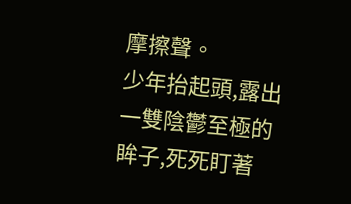摩擦聲。
少年抬起頭,露出一雙陰鬱至極的眸子,死死盯著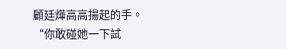顧廷燁高高揚起的手。
“你敢碰她一下試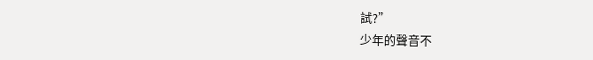試?”
少年的聲音不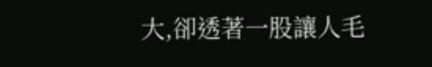大,卻透著一股讓人毛